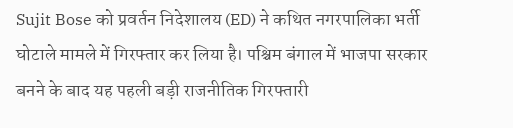Sujit Bose को प्रवर्तन निदेशालय (ED) ने कथित नगरपालिका भर्ती घोटाले मामले में गिरफ्तार कर लिया है। पश्चिम बंगाल में भाजपा सरकार बनने के बाद यह पहली बड़ी राजनीतिक गिरफ्तारी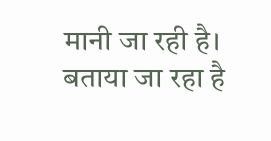मानी जा रही है।
बताया जा रहा है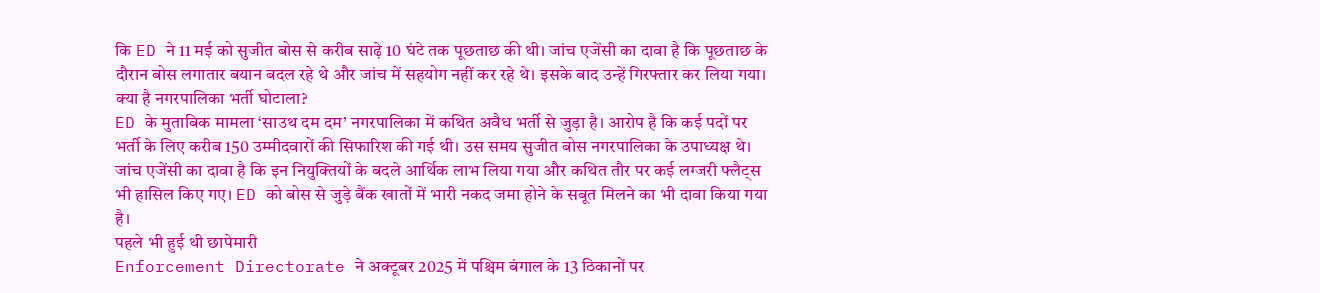कि ED ने 11 मई को सुजीत बोस से करीब साढ़े 10 घंटे तक पूछताछ की थी। जांच एजेंसी का दावा है कि पूछताछ के दौरान बोस लगातार बयान बदल रहे थे और जांच में सहयोग नहीं कर रहे थे। इसके बाद उन्हें गिरफ्तार कर लिया गया।
क्या है नगरपालिका भर्ती घोटाला?
ED के मुताबिक मामला ‘साउथ दम दम’ नगरपालिका में कथित अवैध भर्ती से जुड़ा है। आरोप है कि कई पदों पर भर्ती के लिए करीब 150 उम्मीदवारों की सिफारिश की गई थी। उस समय सुजीत बोस नगरपालिका के उपाध्यक्ष थे।
जांच एजेंसी का दावा है कि इन नियुक्तियों के बदले आर्थिक लाभ लिया गया और कथित तौर पर कई लग्जरी फ्लैट्स भी हासिल किए गए। ED को बोस से जुड़े बैंक खातों में भारी नकद जमा होने के सबूत मिलने का भी दावा किया गया है।
पहले भी हुई थी छापेमारी
Enforcement Directorate ने अक्टूबर 2025 में पश्चिम बंगाल के 13 ठिकानों पर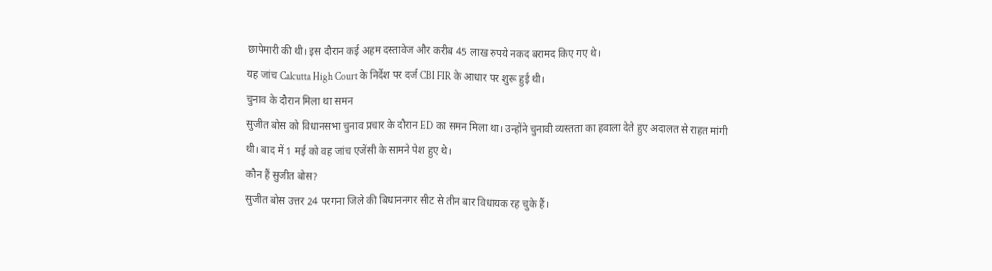छापेमारी की थी। इस दौरान कई अहम दस्तावेज और करीब 45 लाख रुपये नकद बरामद किए गए थे।
यह जांच Calcutta High Court के निर्देश पर दर्ज CBI FIR के आधार पर शुरू हुई थी।
चुनाव के दौरान मिला था समन
सुजीत बोस को विधानसभा चुनाव प्रचार के दौरान ED का समन मिला था। उन्होंने चुनावी व्यस्तता का हवाला देते हुए अदालत से राहत मांगी थी। बाद में 1 मई को वह जांच एजेंसी के सामने पेश हुए थे।
कौन हैं सुजीत बोस?
सुजीत बोस उत्तर 24 परगना जिले की बिधाननगर सीट से तीन बार विधायक रह चुके हैं।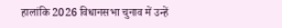हालांकि 2026 विधानसभा चुनाव में उन्हें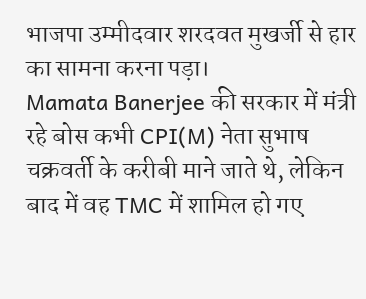भाजपा उम्मीदवार शरदवत मुखर्जी से हार का सामना करना पड़ा।
Mamata Banerjee की सरकार में मंत्री रहे बोस कभी CPI(M) नेता सुभाष चक्रवर्ती के करीबी माने जाते थे, लेकिन बाद में वह TMC में शामिल हो गए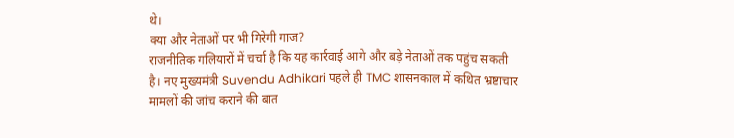थे।
क्या और नेताओं पर भी गिरेगी गाज?
राजनीतिक गलियारों में चर्चा है कि यह कार्रवाई आगे और बड़े नेताओं तक पहुंच सकती है। नए मुख्यमंत्री Suvendu Adhikari पहले ही TMC शासनकाल में कथित भ्रष्टाचार मामलों की जांच कराने की बात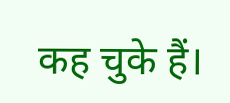कह चुके हैं।